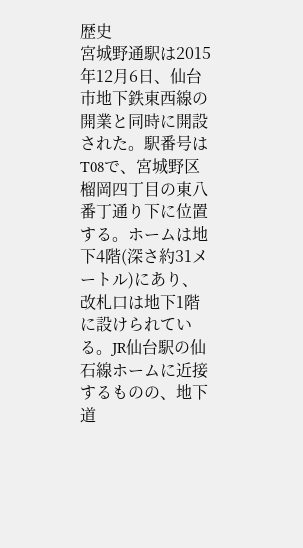歴史
宮城野通駅は2015年12月6日、仙台市地下鉄東西線の開業と同時に開設された。駅番号はT08で、宮城野区榴岡四丁目の東八番丁通り下に位置する。ホームは地下4階(深さ約31メートル)にあり、改札口は地下1階に設けられている。JR仙台駅の仙石線ホームに近接するものの、地下道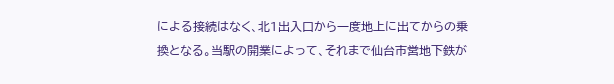による接続はなく、北1出入口から一度地上に出てからの乗換となる。当駅の開業によって、それまで仙台市営地下鉄が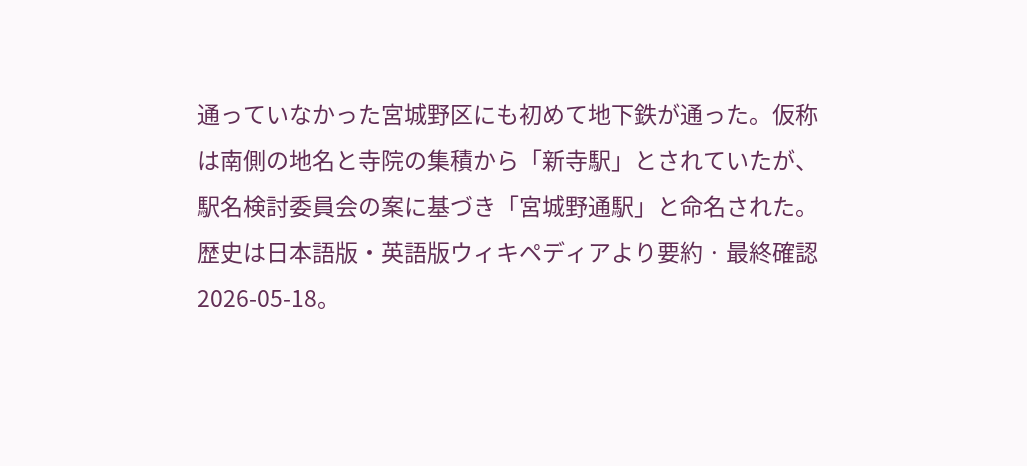通っていなかった宮城野区にも初めて地下鉄が通った。仮称は南側の地名と寺院の集積から「新寺駅」とされていたが、駅名検討委員会の案に基づき「宮城野通駅」と命名された。
歴史は日本語版・英語版ウィキペディアより要約 · 最終確認 2026-05-18。